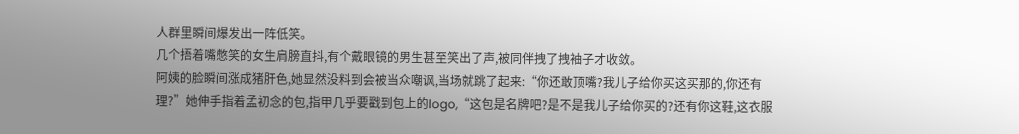人群里瞬间爆发出一阵低笑。
几个捂着嘴憋笑的女生肩膀直抖,有个戴眼镜的男生甚至笑出了声,被同伴拽了拽袖子才收敛。
阿姨的脸瞬间涨成猪肝色,她显然没料到会被当众嘲讽,当场就跳了起来:“你还敢顶嘴?我儿子给你买这买那的,你还有理?”她伸手指着孟初念的包,指甲几乎要戳到包上的logo,“这包是名牌吧?是不是我儿子给你买的?还有你这鞋,这衣服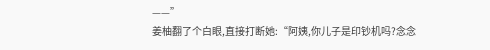——”
姜柚翻了个白眼,直接打断她:“阿姨,你儿子是印钞机吗?念念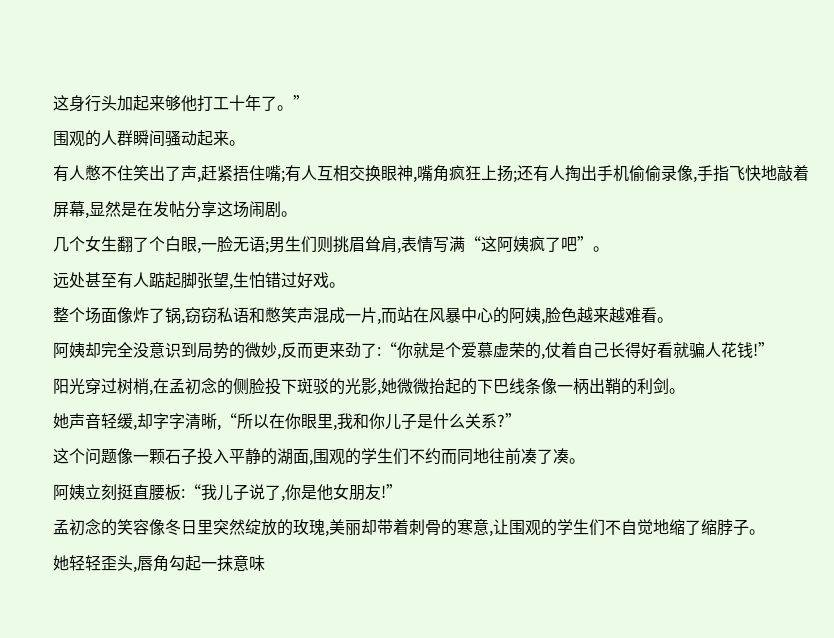这身行头加起来够他打工十年了。”
围观的人群瞬间骚动起来。
有人憋不住笑出了声,赶紧捂住嘴;有人互相交换眼神,嘴角疯狂上扬;还有人掏出手机偷偷录像,手指飞快地敲着屏幕,显然是在发帖分享这场闹剧。
几个女生翻了个白眼,一脸无语;男生们则挑眉耸肩,表情写满“这阿姨疯了吧”。
远处甚至有人踮起脚张望,生怕错过好戏。
整个场面像炸了锅,窃窃私语和憋笑声混成一片,而站在风暴中心的阿姨,脸色越来越难看。
阿姨却完全没意识到局势的微妙,反而更来劲了:“你就是个爱慕虚荣的,仗着自己长得好看就骗人花钱!”
阳光穿过树梢,在孟初念的侧脸投下斑驳的光影,她微微抬起的下巴线条像一柄出鞘的利剑。
她声音轻缓,却字字清晰,“所以在你眼里,我和你儿子是什么关系?”
这个问题像一颗石子投入平静的湖面,围观的学生们不约而同地往前凑了凑。
阿姨立刻挺直腰板:“我儿子说了,你是他女朋友!”
孟初念的笑容像冬日里突然绽放的玫瑰,美丽却带着刺骨的寒意,让围观的学生们不自觉地缩了缩脖子。
她轻轻歪头,唇角勾起一抹意味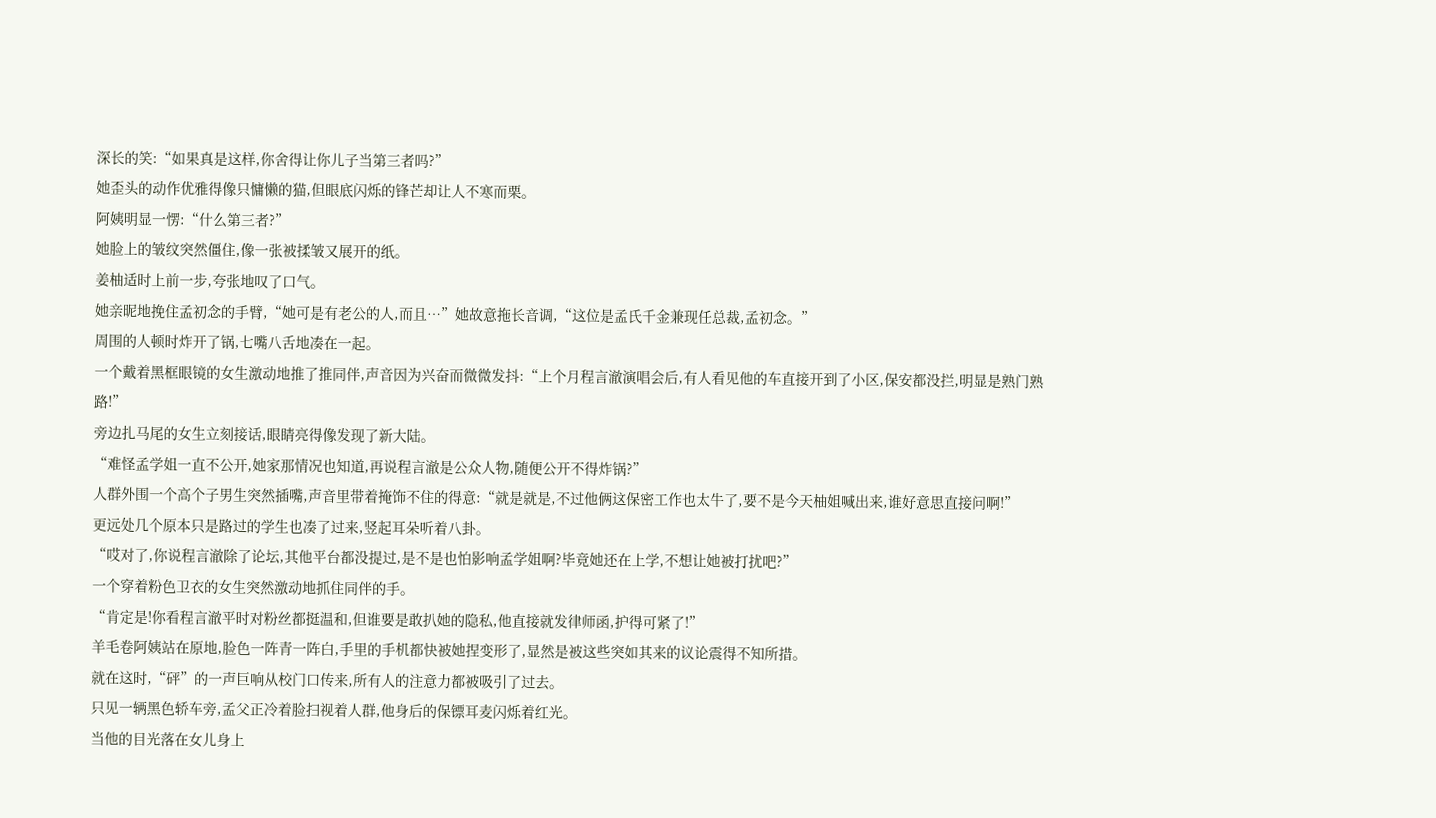深长的笑:“如果真是这样,你舍得让你儿子当第三者吗?”
她歪头的动作优雅得像只慵懒的猫,但眼底闪烁的锋芒却让人不寒而栗。
阿姨明显一愣:“什么第三者?”
她脸上的皱纹突然僵住,像一张被揉皱又展开的纸。
姜柚适时上前一步,夸张地叹了口气。
她亲昵地挽住孟初念的手臂,“她可是有老公的人,而且…”她故意拖长音调,“这位是孟氏千金兼现任总裁,孟初念。”
周围的人顿时炸开了锅,七嘴八舌地凑在一起。
一个戴着黑框眼镜的女生激动地推了推同伴,声音因为兴奋而微微发抖:“上个月程言澈演唱会后,有人看见他的车直接开到了小区,保安都没拦,明显是熟门熟路!”
旁边扎马尾的女生立刻接话,眼睛亮得像发现了新大陆。
“难怪孟学姐一直不公开,她家那情况也知道,再说程言澈是公众人物,随便公开不得炸锅?”
人群外围一个高个子男生突然插嘴,声音里带着掩饰不住的得意:“就是就是,不过他俩这保密工作也太牛了,要不是今天柚姐喊出来,谁好意思直接问啊!”
更远处几个原本只是路过的学生也凑了过来,竖起耳朵听着八卦。
“哎对了,你说程言澈除了论坛,其他平台都没提过,是不是也怕影响孟学姐啊?毕竟她还在上学,不想让她被打扰吧?”
一个穿着粉色卫衣的女生突然激动地抓住同伴的手。
“肯定是!你看程言澈平时对粉丝都挺温和,但谁要是敢扒她的隐私,他直接就发律师函,护得可紧了!”
羊毛卷阿姨站在原地,脸色一阵青一阵白,手里的手机都快被她捏变形了,显然是被这些突如其来的议论震得不知所措。
就在这时,“砰”的一声巨响从校门口传来,所有人的注意力都被吸引了过去。
只见一辆黑色轿车旁,孟父正冷着脸扫视着人群,他身后的保镖耳麦闪烁着红光。
当他的目光落在女儿身上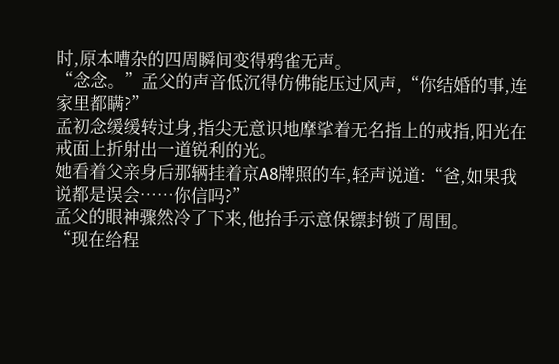时,原本嘈杂的四周瞬间变得鸦雀无声。
“念念。”孟父的声音低沉得仿佛能压过风声,“你结婚的事,连家里都瞒?”
孟初念缓缓转过身,指尖无意识地摩挲着无名指上的戒指,阳光在戒面上折射出一道锐利的光。
她看着父亲身后那辆挂着京A8牌照的车,轻声说道:“爸,如果我说都是误会……你信吗?”
孟父的眼神骤然冷了下来,他抬手示意保镖封锁了周围。
“现在给程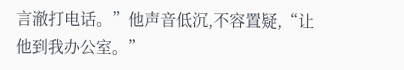言澈打电话。”他声音低沉,不容置疑,“让他到我办公室。”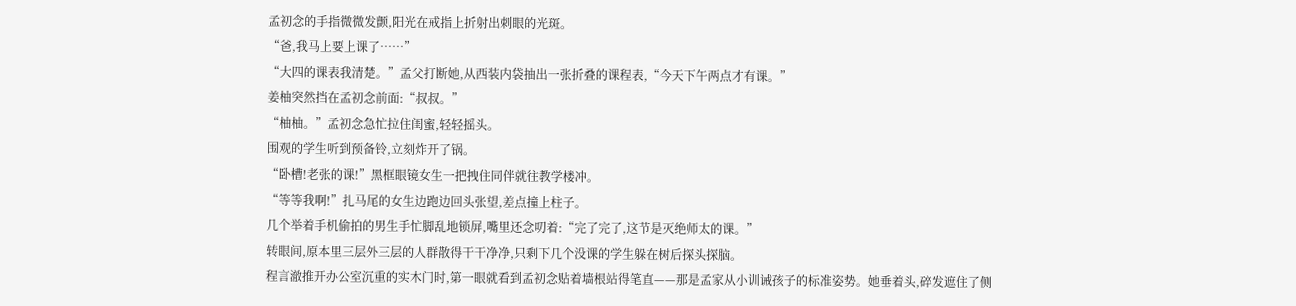孟初念的手指微微发颤,阳光在戒指上折射出刺眼的光斑。
“爸,我马上要上课了……”
“大四的课表我清楚。”孟父打断她,从西装内袋抽出一张折叠的课程表,“今天下午两点才有课。”
姜柚突然挡在孟初念前面:“叔叔。”
“柚柚。”孟初念急忙拉住闺蜜,轻轻摇头。
围观的学生听到预备铃,立刻炸开了锅。
“卧槽!老张的课!”黑框眼镜女生一把拽住同伴就往教学楼冲。
“等等我啊!”扎马尾的女生边跑边回头张望,差点撞上柱子。
几个举着手机偷拍的男生手忙脚乱地锁屏,嘴里还念叨着:“完了完了,这节是灭绝师太的课。”
转眼间,原本里三层外三层的人群散得干干净净,只剩下几个没课的学生躲在树后探头探脑。
程言澈推开办公室沉重的实木门时,第一眼就看到孟初念贴着墙根站得笔直——那是孟家从小训诫孩子的标准姿势。她垂着头,碎发遮住了侧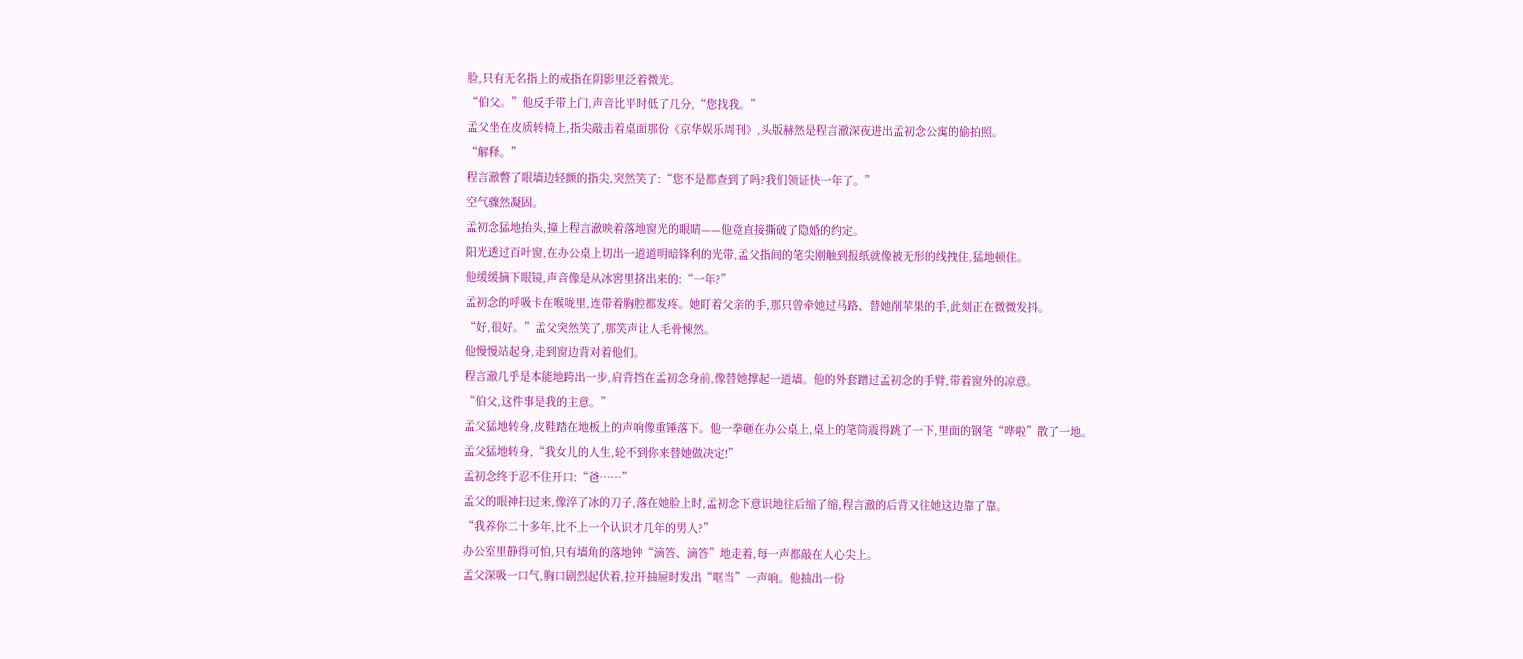脸,只有无名指上的戒指在阴影里泛着微光。
“伯父。”他反手带上门,声音比平时低了几分,“您找我。”
孟父坐在皮质转椅上,指尖敲击着桌面那份《京华娱乐周刊》,头版赫然是程言澈深夜进出孟初念公寓的偷拍照。
“解释。”
程言澈瞥了眼墙边轻颤的指尖,突然笑了:“您不是都查到了吗?我们领证快一年了。”
空气骤然凝固。
孟初念猛地抬头,撞上程言澈映着落地窗光的眼睛——他竟直接撕破了隐婚的约定。
阳光透过百叶窗,在办公桌上切出一道道明暗锋利的光带,孟父指间的笔尖刚触到报纸就像被无形的线拽住,猛地顿住。
他缓缓摘下眼镜,声音像是从冰窖里挤出来的:“一年?”
孟初念的呼吸卡在喉咙里,连带着胸腔都发疼。她盯着父亲的手,那只曾牵她过马路、替她削苹果的手,此刻正在微微发抖。
“好,很好。”孟父突然笑了,那笑声让人毛骨悚然。
他慢慢站起身,走到窗边背对着他们。
程言澈几乎是本能地跨出一步,肩背挡在孟初念身前,像替她撑起一道墙。他的外套蹭过孟初念的手臂,带着窗外的凉意。
“伯父,这件事是我的主意。”
孟父猛地转身,皮鞋踏在地板上的声响像重锤落下。他一拳砸在办公桌上,桌上的笔筒震得跳了一下,里面的钢笔“哗啦”散了一地。
孟父猛地转身,“我女儿的人生,轮不到你来替她做决定!”
孟初念终于忍不住开口:“爸……”
孟父的眼神扫过来,像淬了冰的刀子,落在她脸上时,孟初念下意识地往后缩了缩,程言澈的后背又往她这边靠了靠。
“我养你二十多年,比不上一个认识才几年的男人?”
办公室里静得可怕,只有墙角的落地钟“滴答、滴答”地走着,每一声都敲在人心尖上。
孟父深吸一口气,胸口剧烈起伏着,拉开抽屉时发出“哐当”一声响。他抽出一份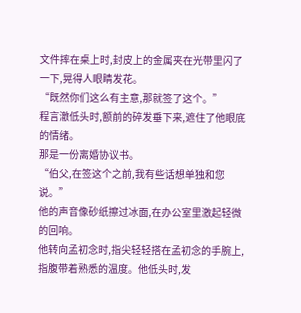文件摔在桌上时,封皮上的金属夹在光带里闪了一下,晃得人眼睛发花。
“既然你们这么有主意,那就签了这个。”
程言澈低头时,额前的碎发垂下来,遮住了他眼底的情绪。
那是一份离婚协议书。
“伯父,在签这个之前,我有些话想单独和您说。”
他的声音像砂纸擦过冰面,在办公室里激起轻微的回响。
他转向孟初念时,指尖轻轻搭在孟初念的手腕上,指腹带着熟悉的温度。他低头时,发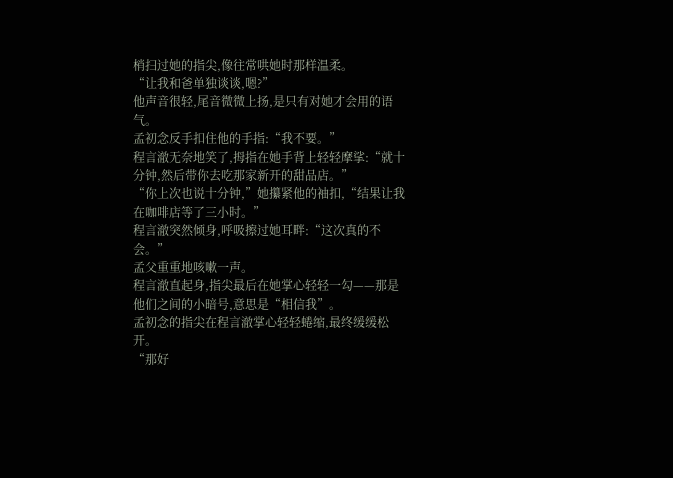梢扫过她的指尖,像往常哄她时那样温柔。
“让我和爸单独谈谈,嗯?”
他声音很轻,尾音微微上扬,是只有对她才会用的语气。
孟初念反手扣住他的手指:“我不要。”
程言澈无奈地笑了,拇指在她手背上轻轻摩挲:“就十分钟,然后带你去吃那家新开的甜品店。”
“你上次也说十分钟,”她攥紧他的袖扣,“结果让我在咖啡店等了三小时。”
程言澈突然倾身,呼吸擦过她耳畔:“这次真的不会。”
孟父重重地咳嗽一声。
程言澈直起身,指尖最后在她掌心轻轻一勾——那是他们之间的小暗号,意思是“相信我”。
孟初念的指尖在程言澈掌心轻轻蜷缩,最终缓缓松开。
“那好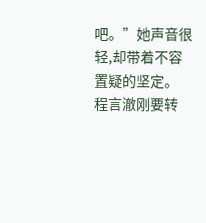吧。”她声音很轻,却带着不容置疑的坚定。
程言澈刚要转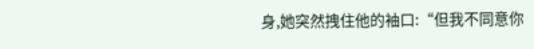身,她突然拽住他的袖口:“但我不同意你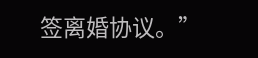签离婚协议。”